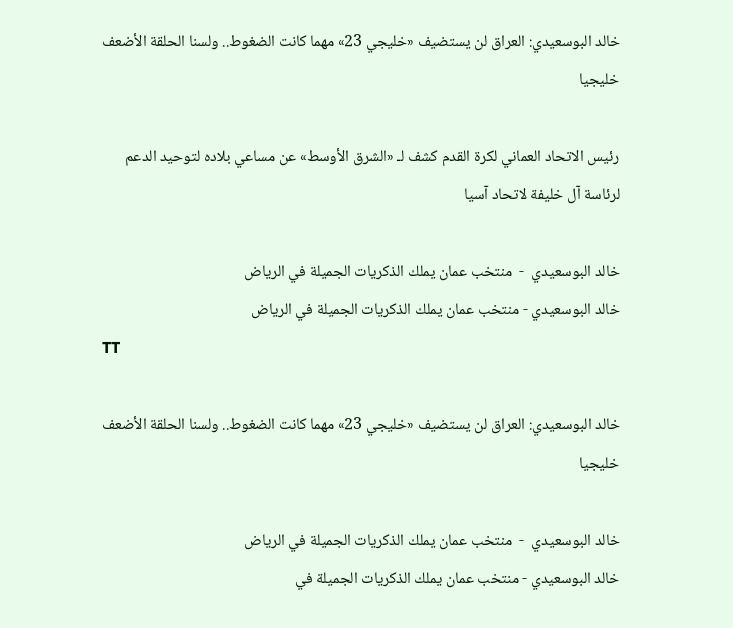خالد البوسعيدي: العراق لن يستضيف «خليجي 23» مهما كانت الضغوط.. ولسنا الحلقة الأضعف خليجيا

رئيس الاتحاد العماني لكرة القدم كشف لـ «الشرق الأوسط» عن مساعي بلاده لتوحيد الدعم لرئاسة آل خليفة لاتحاد آسيا

خالد البوسعيدي  -  منتخب عمان يملك الذكريات الجميلة في الرياض
خالد البوسعيدي - منتخب عمان يملك الذكريات الجميلة في الرياض
TT

خالد البوسعيدي: العراق لن يستضيف «خليجي 23» مهما كانت الضغوط.. ولسنا الحلقة الأضعف خليجيا

خالد البوسعيدي  -  منتخب عمان يملك الذكريات الجميلة في الرياض
خالد البوسعيدي - منتخب عمان يملك الذكريات الجميلة في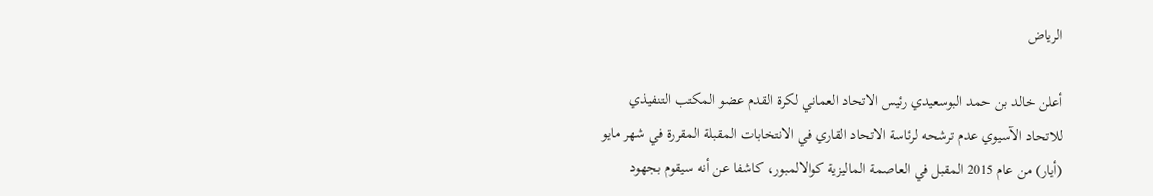الرياض

أعلن خالد بن حمد البوسعيدي رئيس الاتحاد العماني لكرة القدم عضو المكتب التنفيذي للاتحاد الآسيوي عدم ترشحه لرئاسة الاتحاد القاري في الانتخابات المقبلة المقررة في شهر مايو (أيار) من عام 2015 المقبل في العاصمة الماليزية كوالالمبور، كاشفا عن أنه سيقوم بجهود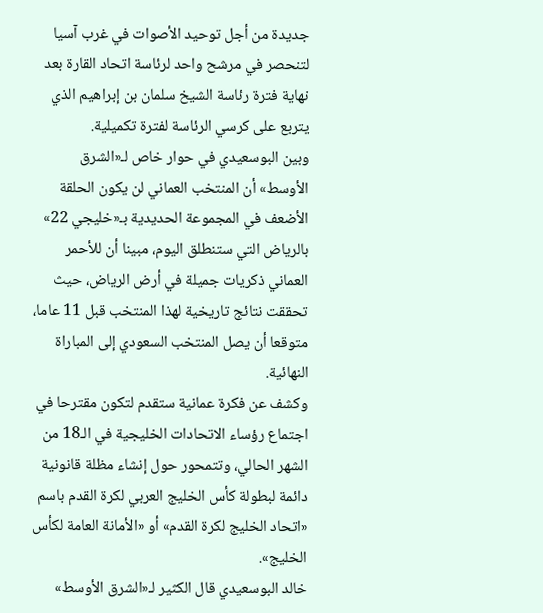جديدة من أجل توحيد الأصوات في غرب آسيا لتنحصر في مرشح واحد لرئاسة اتحاد القارة بعد نهاية فترة رئاسة الشيخ سلمان بن إبراهيم الذي يتربع على كرسي الرئاسة لفترة تكميلية.
وبين البوسعيدي في حوار خاص لـ«الشرق الأوسط» أن المنتخب العماني لن يكون الحلقة الأضعف في المجموعة الحديدية بـ«خليجي 22» بالرياض التي ستنطلق اليوم، مبينا أن للأحمر العماني ذكريات جميلة في أرض الرياض، حيث تحققت نتائج تاريخية لهذا المنتخب قبل 11 عاما، متوقعا أن يصل المنتخب السعودي إلى المباراة النهائية.
وكشف عن فكرة عمانية ستقدم لتكون مقترحا في اجتماع رؤساء الاتحادات الخليجية في الـ18 من الشهر الحالي، وتتمحور حول إنشاء مظلة قانونية دائمة لبطولة كأس الخليج العربي لكرة القدم باسم «اتحاد الخليج لكرة القدم» أو «الأمانة العامة لكأس الخليج».
خالد البوسعيدي قال الكثير لـ«الشرق الأوسط»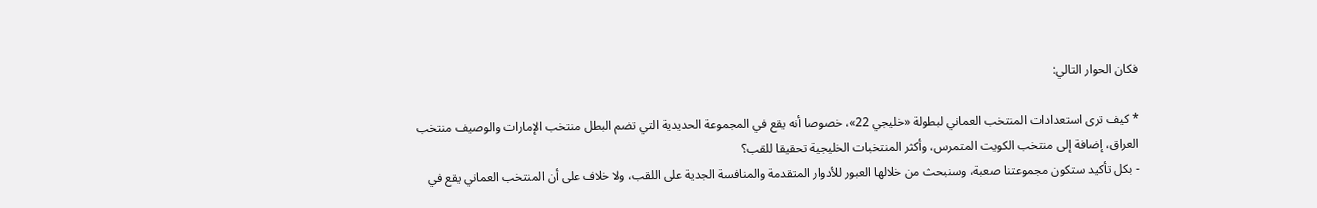فكان الحوار التالي:

* كيف ترى استعدادات المنتخب العماني لبطولة «خليجي 22»، خصوصا أنه يقع في المجموعة الحديدية التي تضم البطل منتخب الإمارات والوصيف منتخب العراق، إضافة إلى منتخب الكويت المتمرس، وأكثر المنتخبات الخليجية تحقيقا للقب؟
- بكل تأكيد ستكون مجموعتنا صعبة، وسنبحث من خلالها العبور للأدوار المتقدمة والمنافسة الجدية على اللقب، ولا خلاف على أن المنتخب العماني يقع في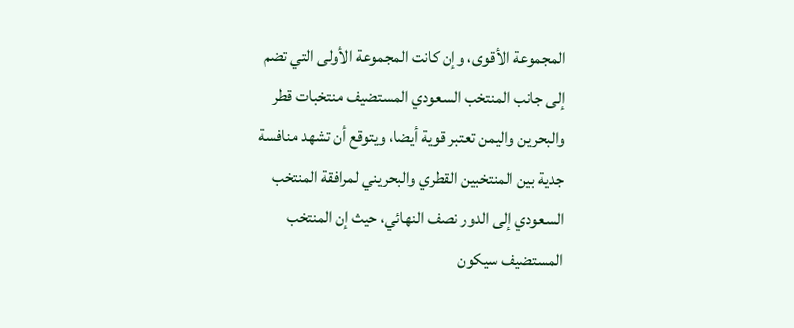المجموعة الأقوى، وإن كانت المجموعة الأولى التي تضم إلى جانب المنتخب السعودي المستضيف منتخبات قطر والبحرين واليمن تعتبر قوية أيضا، ويتوقع أن تشهد منافسة جدية بين المنتخبين القطري والبحريني لمرافقة المنتخب السعودي إلى الدور نصف النهائي، حيث إن المنتخب المستضيف سيكون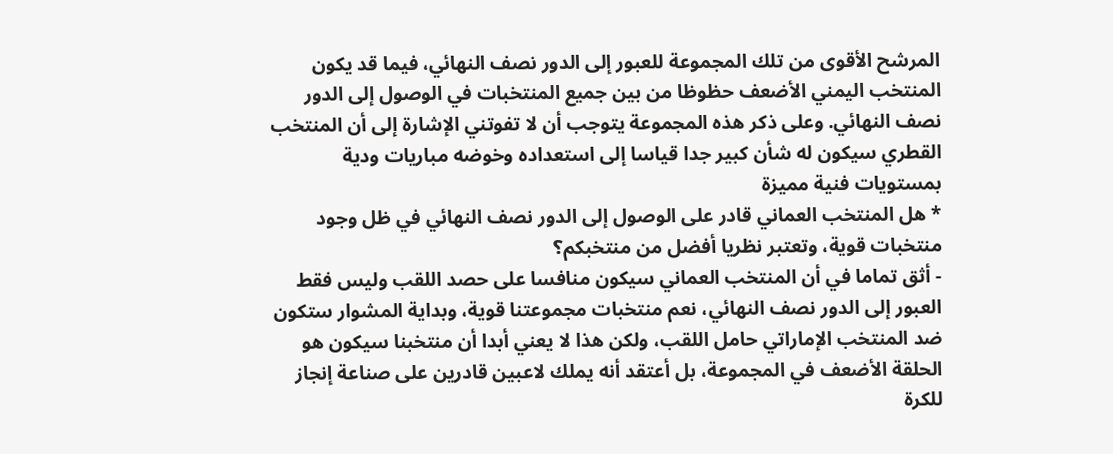المرشح الأقوى من تلك المجموعة للعبور إلى الدور نصف النهائي، فيما قد يكون المنتخب اليمني الأضعف حظوظا من بين جميع المنتخبات في الوصول إلى الدور نصف النهائي. وعلى ذكر هذه المجموعة يتوجب أن لا تفوتني الإشارة إلى أن المنتخب القطري سيكون له شأن كبير جدا قياسا إلى استعداده وخوضه مباريات ودية بمستويات فنية مميزة
* هل المنتخب العماني قادر على الوصول إلى الدور نصف النهائي في ظل وجود منتخبات قوية، وتعتبر نظريا أفضل من منتخبكم؟
- أثق تماما في أن المنتخب العماني سيكون منافسا على حصد اللقب وليس فقط العبور إلى الدور نصف النهائي، نعم منتخبات مجموعتنا قوية، وبداية المشوار ستكون ضد المنتخب الإماراتي حامل اللقب، ولكن هذا لا يعني أبدا أن منتخبنا سيكون هو الحلقة الأضعف في المجموعة، بل أعتقد أنه يملك لاعبين قادرين على صناعة إنجاز للكرة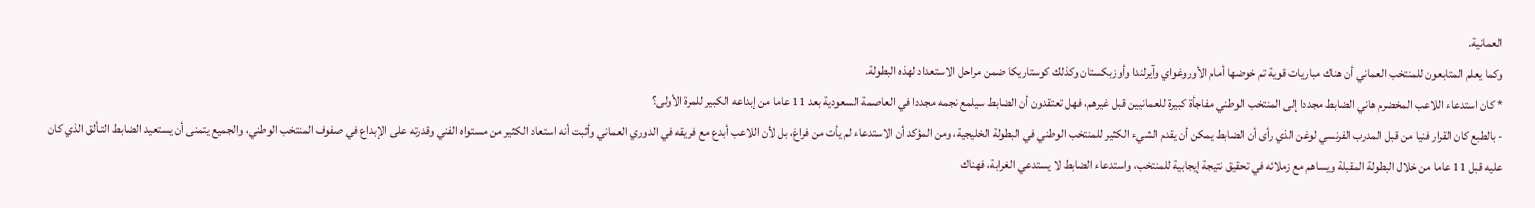العمانية.
وكما يعلم المتابعون للمنتخب العماني أن هناك مباريات قوية تم خوضها أمام الأوروغواي وآيرلندا وأوزبكستان وكذلك كوستاريكا ضمن مراحل الاستعداد لهذه البطولة.
* كان استدعاء اللاعب المخضرم هاني الضابط مجددا إلى المنتخب الوطني مفاجأة كبيرة للعمانيين قبل غيرهم، فهل تعتقدون أن الضابط سيلمع نجمه مجددا في العاصمة السعودية بعد 11 عاما من إبداعه الكبير للمرة الأولى؟
- بالطبع كان القرار فنيا من قبل المدرب الفرنسي لوغن الذي رأى أن الضابط يمكن أن يقدم الشيء الكثير للمنتخب الوطني في البطولة الخليجية، ومن المؤكد أن الاستدعاء لم يأت من فراغ، بل لأن اللاعب أبدع مع فريقه في الدوري العماني وأثبت أنه استعاد الكثير من مستواه الفني وقدرته على الإبداع في صفوف المنتخب الوطني، والجميع يتمنى أن يستعيد الضابط التـألق الذي كان عليه قبل 11 عاما من خلال البطولة المقبلة ويساهم مع زملائه في تحقيق نتيجة إيجابية للمنتخب، واستدعاء الضابط لا يستدعي الغرابة، فهناك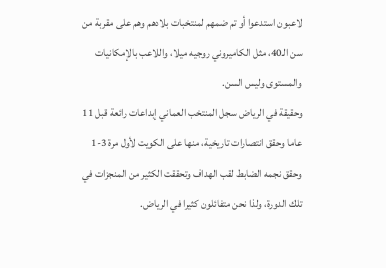لاعبون استدعوا أو تم ضمهم لمنتخبات بلادهم وهم على مقربة من سن الـ40، مثل الكاميروني روجيه ميلا، واللاعب بالإمكانيات والمستوى وليس السن.
وحقيقة في الرياض سجل المنتخب العماني إبداعات رائعة قبل 11 عاما وحقق انتصارات تاريخية، منها على الكويت لأول مرة 3-1 وحقق نجمه الضابط لقب الهداف وتحققت الكثير من المنجزات في تلك الدورة، ولذا نحن متفائلون كثيرا في الرياض.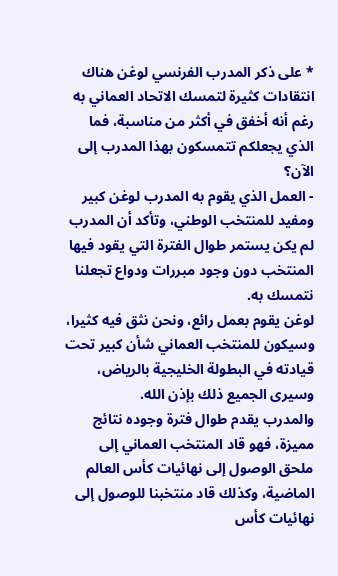* على ذكر المدرب الفرنسي لوغن هناك انتقادات كثيرة لتمسك الاتحاد العماني به رغم أنه أخفق في أكثر من مناسبة، فما الذي يجعلكم تتمسكون بهذا المدرب إلى الآن؟
- العمل الذي يقوم به المدرب لوغن كبير ومفيد للمنتخب الوطني، وتأكد أن المدرب لم يكن يستمر طوال الفترة التي يقود فيها المنتخب دون وجود مبررات ودواع تجعلنا نتمسك به.
لوغن يقوم بعمل رائع، ونحن نثق فيه كثيرا، وسيكون للمنتخب العماني شأن كبير تحت قيادته في البطولة الخليجية بالرياض، وسيرى الجميع ذلك بإذن الله.
والمدرب يقدم طوال فترة وجوده نتائج مميزة، فهو قاد المنتخب العماني إلى ملحق الوصول إلى نهائيات كأس العالم الماضية، وكذلك قاد منتخبنا للوصول إلى نهائيات كأس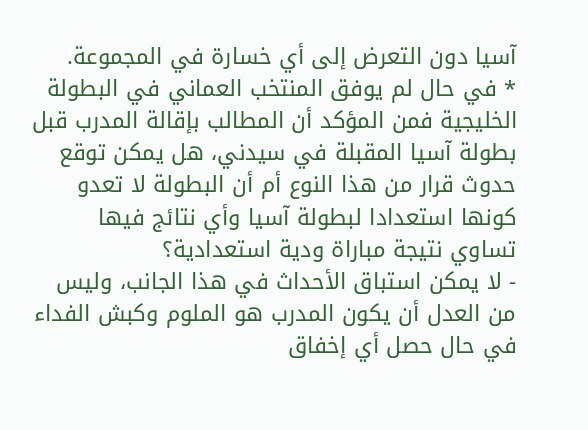آسيا دون التعرض إلى أي خسارة في المجموعة.
* في حال لم يوفق المنتخب العماني في البطولة الخليجية فمن المؤكد أن المطالب بإقالة المدرب قبل بطولة آسيا المقبلة في سيدني، هل يمكن توقع حدوث قرار من هذا النوع أم أن البطولة لا تعدو كونها استعدادا لبطولة آسيا وأي نتائج فيها تساوي نتيجة مباراة ودية استعدادية؟
- لا يمكن استباق الأحداث في هذا الجانب، وليس من العدل أن يكون المدرب هو الملوم وكبش الفداء في حال حصل أي إخفاق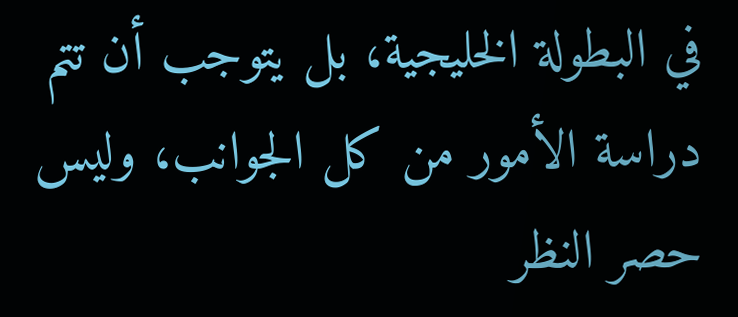في البطولة الخليجية، بل يتوجب أن تتم دراسة الأمور من كل الجوانب، وليس حصر النظر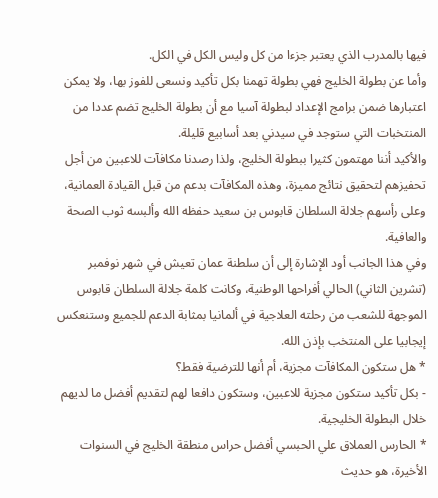فيها بالمدرب الذي يعتبر جزءا من كل وليس الكل في الكل.
وأما عن بطولة الخليج فهي بطولة تهمنا بكل تأكيد ونسعى للفوز بها، ولا يمكن اعتبارها ضمن برامج الإعداد لبطولة آسيا مع أن بطولة الخليج تضم عددا من المنتخبات التي ستوجد في سيدني بعد أسابيع قليلة.
والأكيد أننا مهتمون كثيرا ببطولة الخليج، ولذا رصدنا مكافآت للاعبين من أجل تحفيزهم لتحقيق نتائج مميزة، وهذه المكافآت بدعم من قبل القيادة العمانية، وعلى رأسهم جلالة السلطان قابوس بن سعيد حفظه الله وألبسه ثوب الصحة والعافية.
وفي هذا الجانب أود الإشارة إلى أن سلطنة عمان تعيش في شهر نوفمبر (تشرين الثاني) الحالي أفراحها الوطنية، وكانت كلمة جلالة السلطان قابوس الموجهة للشعب من رحلته العلاجية في ألمانيا بمثابة الدعم للجميع وستنعكس إيجابيا على المنتخب بإذن الله.
* هل ستكون المكافآت مجزية، أم أنها للترضية فقط؟
- بكل تأكيد ستكون مجزية للاعبين، وستكون دافعا لهم لتقديم أفضل ما لديهم خلال البطولة الخليجية.
* الحارس العملاق علي الحبسي أفضل حراس منطقة الخليج في السنوات الأخيرة، هو حديث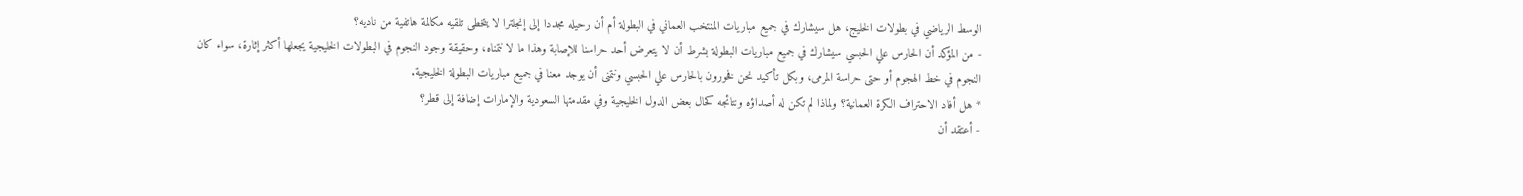الوسط الرياضي في بطولات الخليج، هل سيشارك في جميع مباريات المنتخب العماني في البطولة أم أن رحيله مجددا إلى إنجلترا لا يتخطى تلقيه مكالمة هاتفية من ناديه؟
- من المؤكد أن الحارس علي الحبسي سيشارك في جميع مباريات البطولة بشرط أن لا يتعرض أحد حراسنا للإصابة وهذا ما لا نتمناه، وحقيقة وجود النجوم في البطولات الخليجية يجعلها أكثر إثارة، سواء كان النجوم في خط الهجوم أو حتى حراسة المرمى، وبكل تأكيد نحن فخورون بالحارس علي الحبسي ونتمنى أن يوجد معنا في جميع مباريات البطولة الخليجية.
* هل أفاد الاحتراف الكرة العمانية؟ ولماذا لم تكن له أصداؤه ونتائجه كحال بعض الدول الخليجية وفي مقدمتها السعودية والإمارات إضافة إلى قطر؟
- أعتقد أن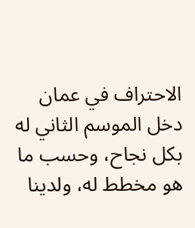الاحتراف في عمان دخل الموسم الثاني له بكل نجاح، وحسب ما هو مخطط له، ولدينا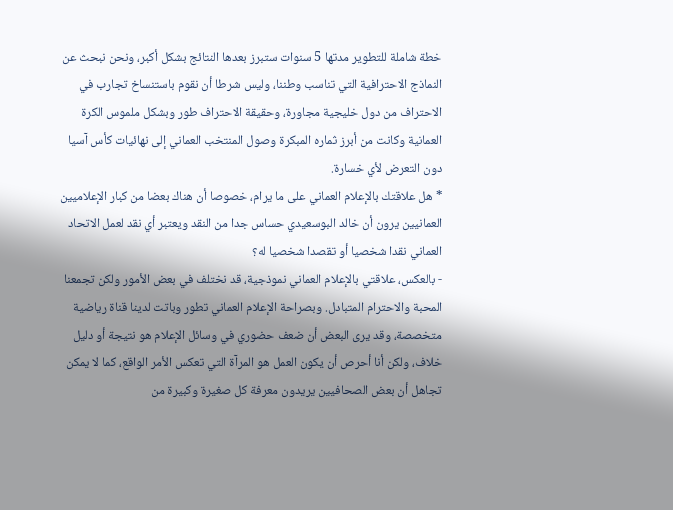خطة شاملة للتطوير مدتها 5 سنوات ستبرز بعدها النتائج بشكل أكبر، ونحن نبحث عن النماذج الاحترافية التي تناسب وطننا، وليس شرطا أن نقوم باستنساخ تجارب في الاحتراف من دول خليجية مجاورة، وحقيقة الاحتراف طور وبشكل ملموس الكرة العمانية وكانت من أبرز ثماره المبكرة وصول المنتخب العماني إلى نهائيات كأس آسيا دون التعرض لأي خسارة.
* هل علاقتك بالإعلام العماني على ما يرام، خصوصا أن هناك بعضا من كبار الإعلاميين العمانيين يرون أن خالد البوسعيدي حساس جدا من النقد ويعتبر أي نقد لعمل الاتحاد العماني نقدا شخصيا أو تقصدا شخصيا له؟
- بالعكس، علاقتي بالإعلام العماني نموذجية، قد نختلف في بعض الأمور ولكن تجمعنا المحبة والاحترام المتبادل. وبصراحة الإعلام العماني تطور وباتت لدينا قناة رياضية متخصصة، وقد يرى البعض أن ضعف حضوري في وسائل الإعلام هو نتيجة أو دليل خلاف، ولكن أنا أحرص أن يكون العمل هو المرآة التي تعكس الأمر الواقع، كما لا يمكن تجاهل أن بعض الصحافيين يريدون معرفة كل صغيرة وكبيرة من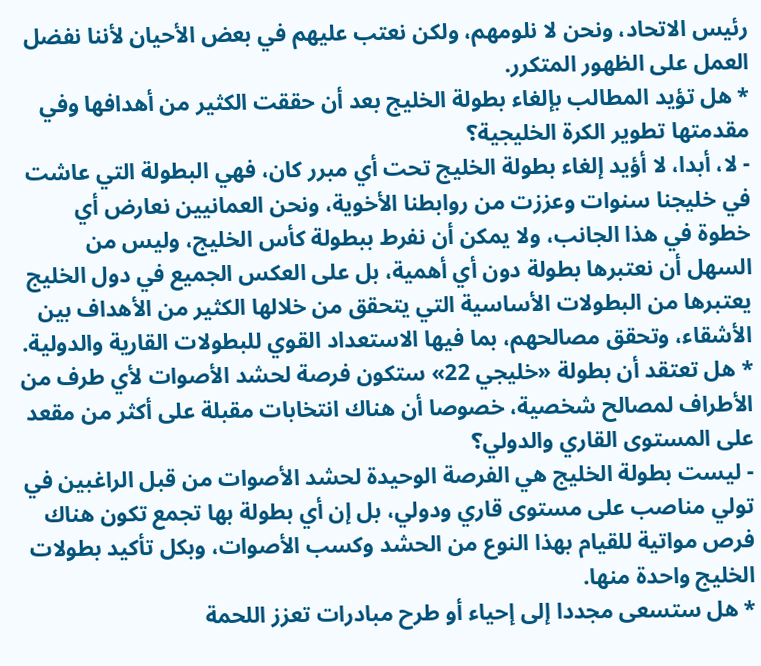رئيس الاتحاد، ونحن لا نلومهم، ولكن نعتب عليهم في بعض الأحيان لأننا نفضل العمل على الظهور المتكرر.
* هل تؤيد المطالب بإلغاء بطولة الخليج بعد أن حققت الكثير من أهدافها وفي مقدمتها تطوير الكرة الخليجية؟
- لا، أبدا، لا أؤيد إلغاء بطولة الخليج تحت أي مبرر كان، فهي البطولة التي عاشت في خليجنا سنوات وعززت من روابطنا الأخوية، ونحن العمانيين نعارض أي خطوة في هذا الجانب، ولا يمكن أن نفرط ببطولة كأس الخليج، وليس من السهل أن نعتبرها بطولة دون أي أهمية، بل على العكس الجميع في دول الخليج يعتبرها من البطولات الأساسية التي يتحقق من خلالها الكثير من الأهداف بين الأشقاء، وتحقق مصالحهم، بما فيها الاستعداد القوي للبطولات القارية والدولية.
* هل تعتقد أن بطولة «خليجي 22» ستكون فرصة لحشد الأصوات لأي طرف من الأطراف لمصالح شخصية، خصوصا أن هناك انتخابات مقبلة على أكثر من مقعد على المستوى القاري والدولي؟
- ليست بطولة الخليج هي الفرصة الوحيدة لحشد الأصوات من قبل الراغبين في تولي مناصب على مستوى قاري ودولي، بل إن أي بطولة بها تجمع تكون هناك فرص مواتية للقيام بهذا النوع من الحشد وكسب الأصوات، وبكل تأكيد بطولات الخليج واحدة منها.
* هل ستسعى مجددا إلى إحياء أو طرح مبادرات تعزز اللحمة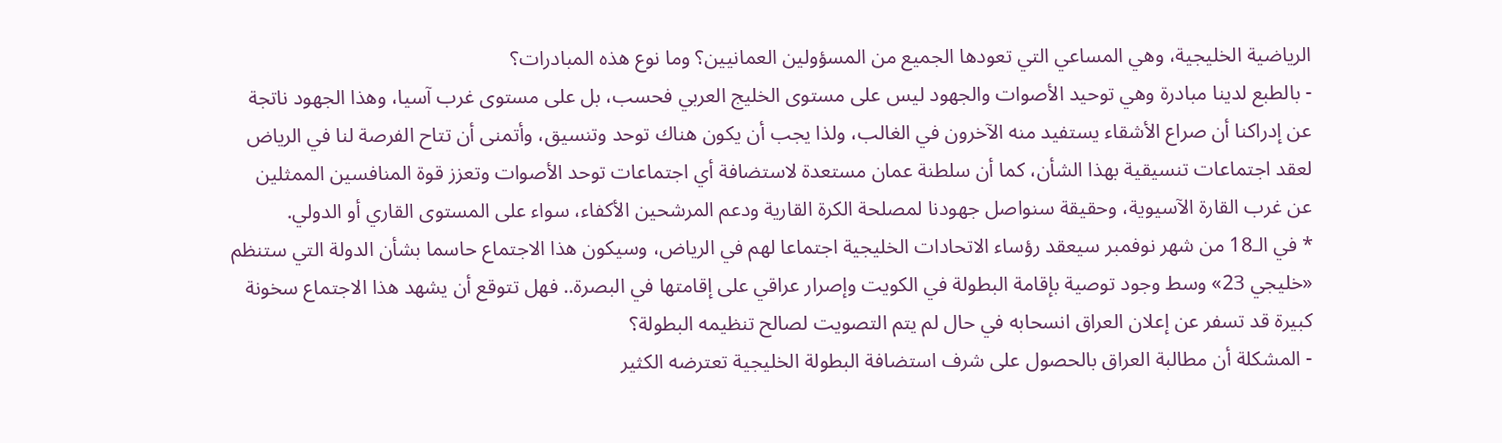الرياضية الخليجية، وهي المساعي التي تعودها الجميع من المسؤولين العمانيين؟ وما نوع هذه المبادرات؟
- بالطبع لدينا مبادرة وهي توحيد الأصوات والجهود ليس على مستوى الخليج العربي فحسب، بل على مستوى غرب آسيا، وهذا الجهود ناتجة عن إدراكنا أن صراع الأشقاء يستفيد منه الآخرون في الغالب، ولذا يجب أن يكون هناك توحد وتنسيق، وأتمنى أن تتاح الفرصة لنا في الرياض لعقد اجتماعات تنسيقية بهذا الشأن، كما أن سلطنة عمان مستعدة لاستضافة أي اجتماعات توحد الأصوات وتعزز قوة المنافسين الممثلين عن غرب القارة الآسيوية، وحقيقة سنواصل جهودنا لمصلحة الكرة القارية ودعم المرشحين الأكفاء، سواء على المستوى القاري أو الدولي.
* في الـ18 من شهر نوفمبر سيعقد رؤساء الاتحادات الخليجية اجتماعا لهم في الرياض، وسيكون هذا الاجتماع حاسما بشأن الدولة التي ستنظم «خليجي 23» وسط وجود توصية بإقامة البطولة في الكويت وإصرار عراقي على إقامتها في البصرة.. فهل تتوقع أن يشهد هذا الاجتماع سخونة كبيرة قد تسفر عن إعلان العراق انسحابه في حال لم يتم التصويت لصالح تنظيمه البطولة؟
- المشكلة أن مطالبة العراق بالحصول على شرف استضافة البطولة الخليجية تعترضه الكثير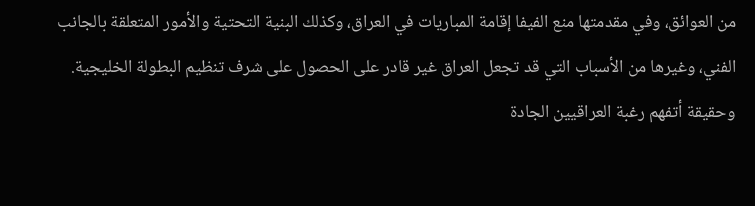من العوائق، وفي مقدمتها منع الفيفا إقامة المباريات في العراق، وكذلك البنية التحتية والأمور المتعلقة بالجانب الفني، وغيرها من الأسباب التي قد تجعل العراق غير قادر على الحصول على شرف تنظيم البطولة الخليجية.
وحقيقة أتفهم رغبة العراقيين الجادة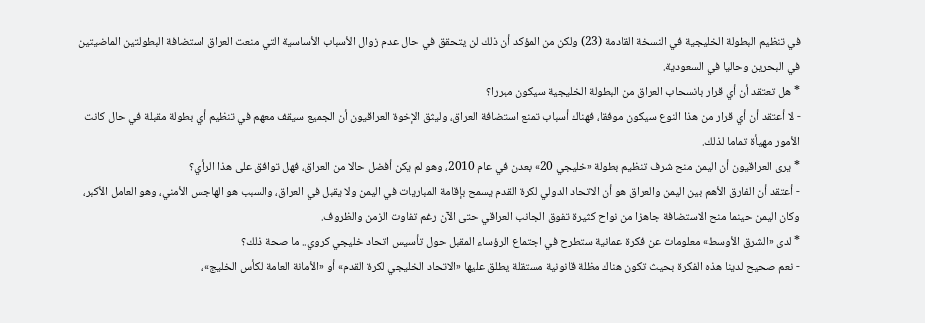في تنظيم البطولة الخليجية في النسخة القادمة (23) ولكن من المؤكد أن ذلك لن يتحقق في حال عدم زوال الأسباب الأساسية التي منعت العراق استضافة البطولتين الماضيتين في البحرين وحاليا في السعودية.
* هل تعتقد أن أي قرار بانسحاب العراق من البطولة الخليجية سيكون مبررا؟
- لا أعتقد أن أي قرار من هذا النوع سيكون موفقا، فهناك أسباب تمنع استضافة العراق، وليثق الإخوة العراقيون أن الجميع سيقف معهم في تنظيم أي بطولة مقبلة في حال كانت الأمور مهيأة تماما لذلك.
* يرى العراقيون أن اليمن منح شرف تنظيم بطولة «خليجي 20» بعدن في عام 2010، وهو لم يكن أفضل حالا من العراق، فهل توافق على هذا الرأي؟
- أعتقد أن الفارق الأهم بين اليمن والعراق هو أن الاتحاد الدولي لكرة القدم يسمح بإقامة المباريات في اليمن ولا يقبل في العراق، والسبب هو الهاجس الأمني، وهو العامل الأكبر، وكان اليمن حينما منح الاستضافة جاهزا من نواح كثيرة تفوق الجانب العراقي حتى الآن رغم تفاوت الزمن والظروف.
* لدى «الشرق الأوسط» معلومات عن فكرة عمانية ستطرح في اجتماع الرؤساء المقبل حول تأسيس اتحاد خليجي كروي.. ما صحة ذلك؟
- نعم صحيح لدينا هذه الفكرة بحيث تكون هناك مظلة قانونية مستقلة يطلق عليها «الاتحاد الخليجي لكرة القدم» أو «الأمانة العامة لكأس الخليج»،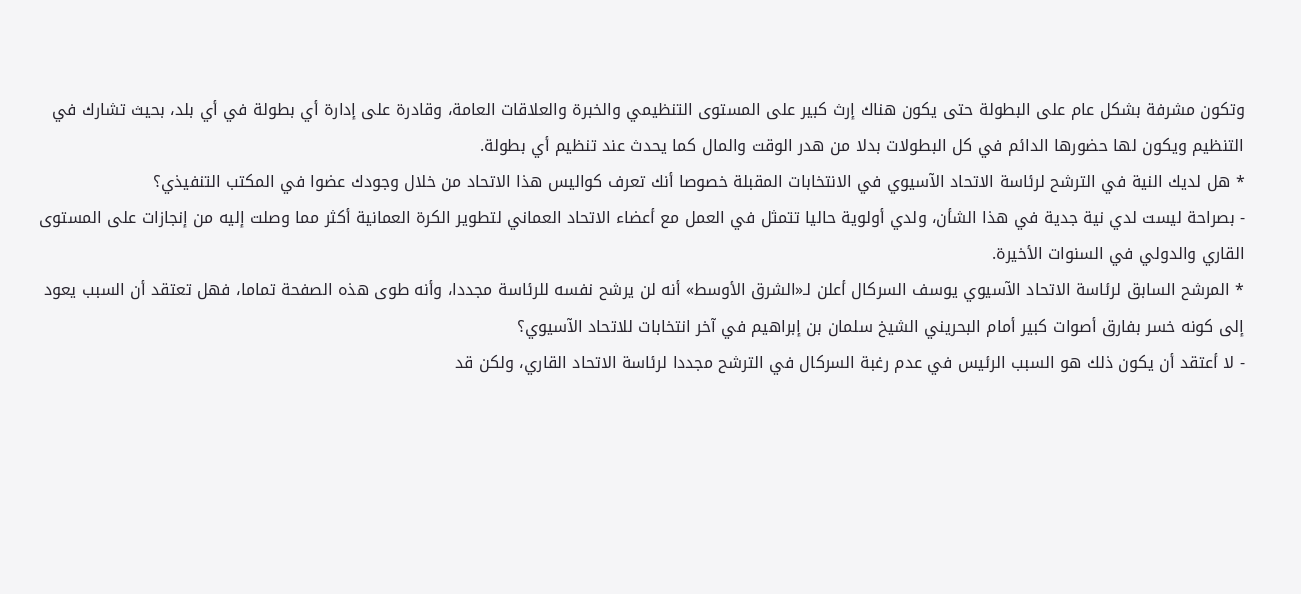وتكون مشرفة بشكل عام على البطولة حتى يكون هناك إرث كبير على المستوى التنظيمي والخبرة والعلاقات العامة، وقادرة على إدارة أي بطولة في أي بلد، بحيث تشارك في التنظيم ويكون لها حضورها الدائم في كل البطولات بدلا من هدر الوقت والمال كما يحدث عند تنظيم أي بطولة.
* هل لديك النية في الترشح لرئاسة الاتحاد الآسيوي في الانتخابات المقبلة خصوصا أنك تعرف كواليس هذا الاتحاد من خلال وجودك عضوا في المكتب التنفيذي؟
- بصراحة ليست لدي نية جدية في هذا الشأن، ولدي أولوية حاليا تتمثل في العمل مع أعضاء الاتحاد العماني لتطوير الكرة العمانية أكثر مما وصلت إليه من إنجازات على المستوى القاري والدولي في السنوات الأخيرة.
* المرشح السابق لرئاسة الاتحاد الآسيوي يوسف السركال أعلن لـ«الشرق الأوسط» أنه لن يرشح نفسه للرئاسة مجددا، وأنه طوى هذه الصفحة تماما، فهل تعتقد أن السبب يعود إلى كونه خسر بفارق أصوات كبير أمام البحريني الشيخ سلمان بن إبراهيم في آخر انتخابات للاتحاد الآسيوي؟
- لا أعتقد أن يكون ذلك هو السبب الرئيس في عدم رغبة السركال في الترشح مجددا لرئاسة الاتحاد القاري، ولكن قد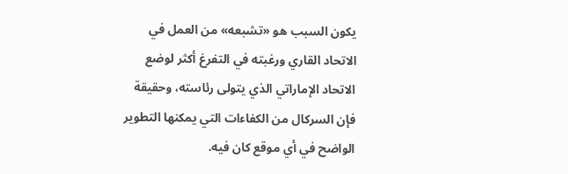يكون السبب هو «تشبعه» من العمل في الاتحاد القاري ورغبته في التفرغ أكثر لوضع الاتحاد الإماراتي الذي يتولى رئاسته، وحقيقة فإن السركال من الكفاءات التي يمكنها التطوير الواضح في أي موقع كان فيه.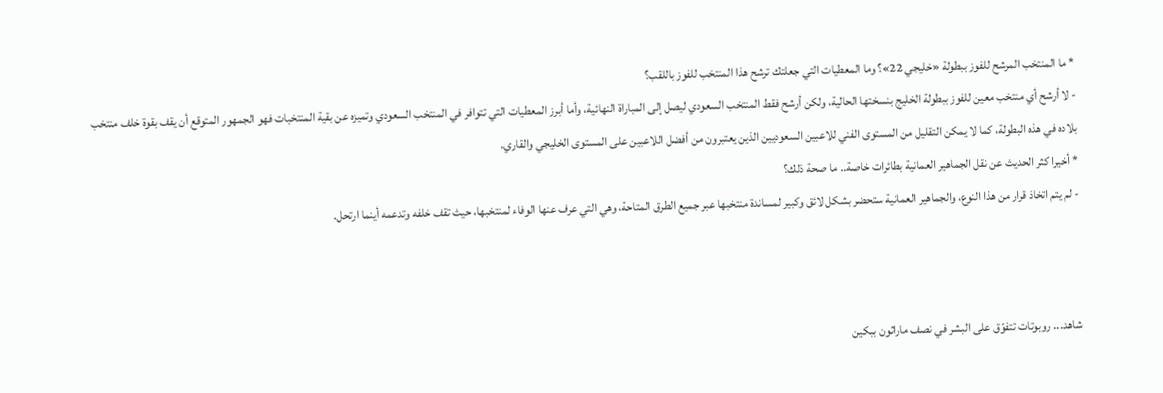* ما المنتخب المرشح للفوز ببطولة «خليجي 22»؟ وما المعطيات التي جعلتك ترشح هذا المنتخب للفوز باللقب؟
- لا أرشح أي منتخب معين للفوز ببطولة الخليج بنسختها الحالية، ولكن أرشح فقط المنتخب السعودي ليصل إلى المباراة النهائية، وأما أبرز المعطيات التي تتوافر في المنتخب السعودي وتميزه عن بقية المنتخبات فهو الجمهور المتوقع أن يقف بقوة خلف منتخب بلاده في هذه البطولة، كما لا يمكن التقليل من المستوى الفني للاعبين السعوديين الذين يعتبرون من أفضل اللاعبين على المستوى الخليجي والقاري.
* أخيرا كثر الحديث عن نقل الجماهير العمانية بطائرات خاصة.. ما صحة ذلك؟
- لم يتم اتخاذ قرار من هذا النوع، والجماهير العمانية ستحضر بشكل لائق وكبير لمساندة منتخبها عبر جميع الطرق المتاحة، وهي التي عرف عنها الوفاء لمنتخبها، حيث تقف خلفه وتدعمه أينما ارتحل.



شاهد... روبوتات تتفوّق على البشر في نصف ماراثون ببكين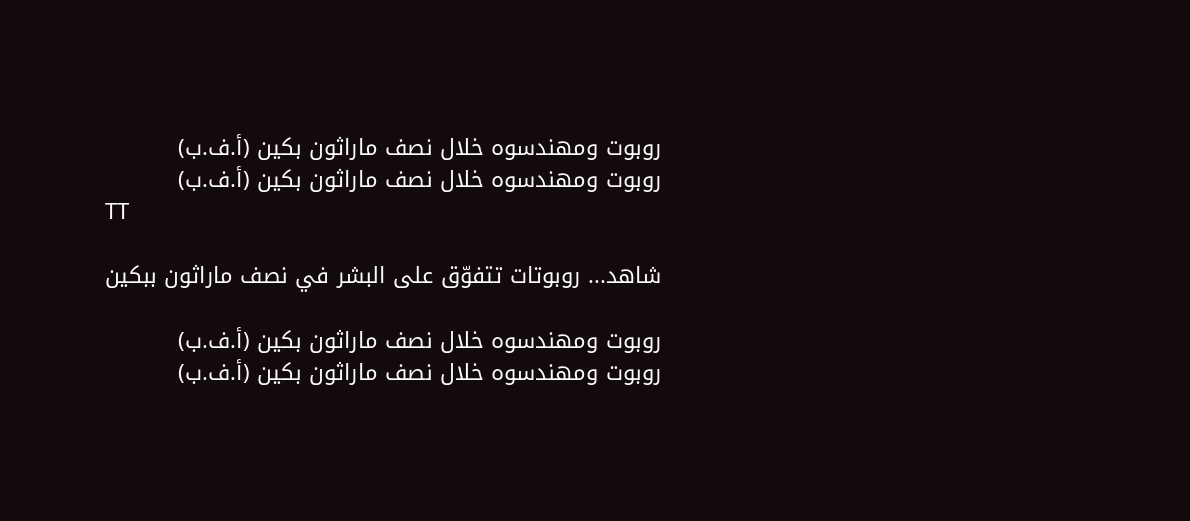روبوت ومهندسوه خلال نصف ماراثون بكين (أ.ف.ب)
روبوت ومهندسوه خلال نصف ماراثون بكين (أ.ف.ب)
TT

شاهد... روبوتات تتفوّق على البشر في نصف ماراثون ببكين

روبوت ومهندسوه خلال نصف ماراثون بكين (أ.ف.ب)
روبوت ومهندسوه خلال نصف ماراثون بكين (أ.ف.ب)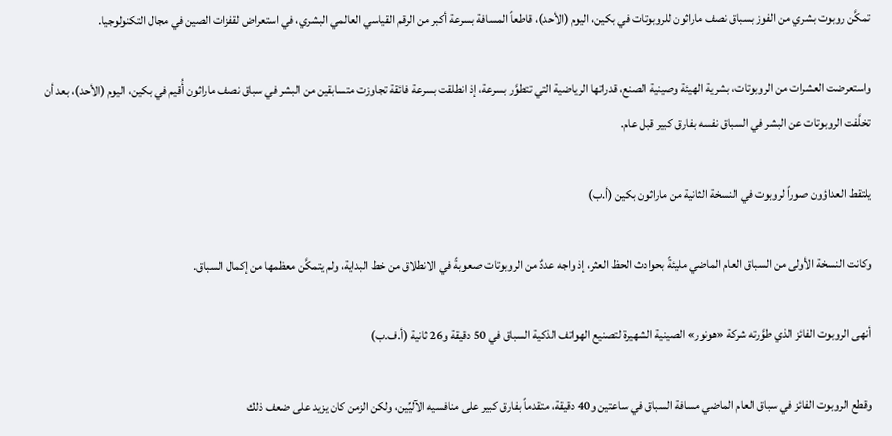تمكَّن روبوت بشري من الفوز بسباق نصف ماراثون للروبوتات في بكين، اليوم (الأحد)، قاطعاً المسافة بسرعة أكبر من الرقم القياسي العالمي البشري، في استعراض لقفزات الصين في مجال التكنولوجيا.

واستعرضت العشرات ‌من الروبوتات، بشرية الهيئة وصينية الصنع، قدراتها الرياضية التي تتطوَّر بسرعة، إذ انطلقت بسرعة فائقة تجاوزت متسابقين من البشر في سباق نصف ماراثون أُقيم في بكين، اليوم (الأحد)، بعد أن تخلَّفت الروبوتات عن البشر في السباق نفسه بفارق كبير قبل عام.

يلتقط العداؤون صوراً لروبوت في النسخة الثانية من ماراثون بكين (أ.ب)

وكانت النسخة الأولى من السباق العام الماضي مليئةً بحوادث الحظ العثر، إذ واجه عددٌ من الروبوتات صعوبةً في الانطلاق من خط البداية، ولم يتمكَّن معظمها ‌من إكمال ‌السباق.

أنهى الروبوت الفائز الذي طوَّرته شركة «هونور» الصينية الشهيرة لتصنيع الهواتف الذكية السباق في 50 دقيقة و26 ثانية (أ.ف.ب)

وقطع الروبوت الفائز في سباق ‌العام الماضي مسافة السباق في ساعتين و40 دقيقة، متقدماً بفارق كبير على منافسيه الآليِّين، ولكن الزمن كان يزيد على ضعف ذلك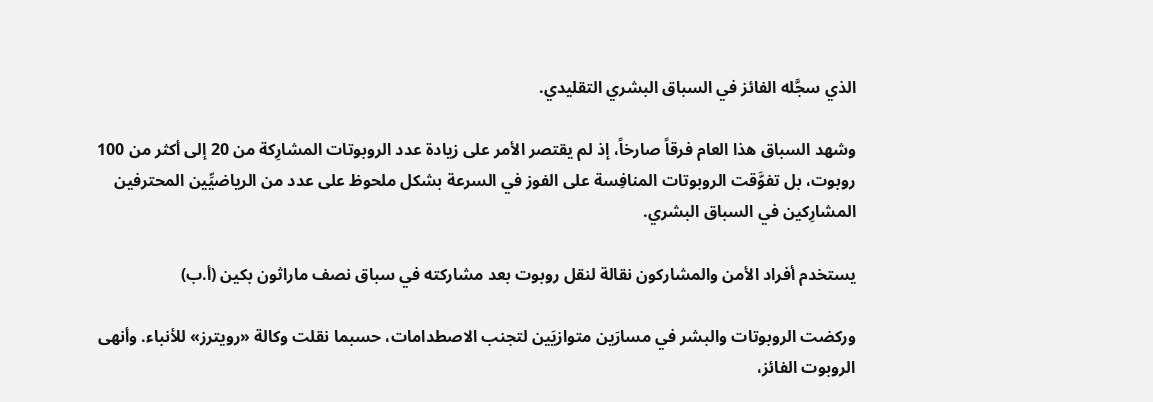الذي سجَّله الفائز في السباق البشري التقليدي.

وشهد السباق هذا العام فرقاً صارخاً، إذ لم يقتصر الأمر على زيادة عدد الروبوتات المشارِكة من 20 إلى أكثر من 100 روبوت، بل تفوَّقت الروبوتات ‌المنافِسة على الفوز ‌في السرعة بشكل ملحوظ على عدد من الرياضيِّين المحترفين المشارِكين ‌في السباق البشري.

يستخدم أفراد الأمن والمشاركون نقالة لنقل روبوت بعد مشاركته في سباق نصف ماراثون بكين (أ.ب)

وركضت الروبوتات والبشر في مسارَين ‌متوازيَين لتجنب الاصطدامات، حسبما نقلت وكالة «رويترز» للأنباء. وأنهى الروبوت الفائز،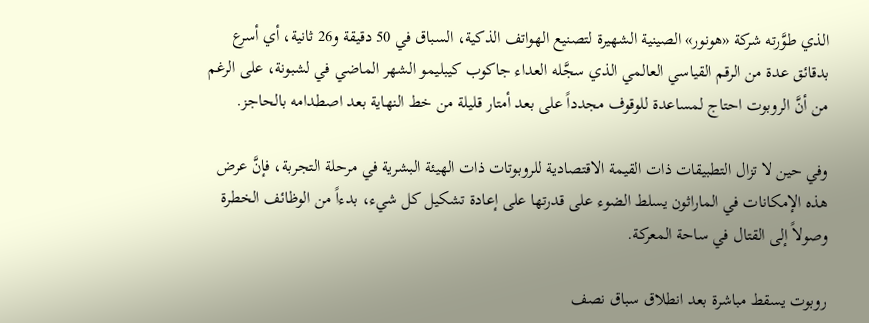الذي طوَّرته شركة «هونور» الصينية الشهيرة لتصنيع الهواتف الذكية، السباق في 50 دقيقة و26 ثانية، أي أسرع بدقائق عدة من الرقم ‌القياسي العالمي الذي سجَّله العداء جاكوب كيبليمو الشهر الماضي في لشبونة، على الرغم من أنَّ الروبوت احتاج لمساعدة للوقوف مجدداً على بعد أمتار قليلة من خط النهاية بعد اصطدامه بالحاجز.

وفي حين لا تزال التطبيقات ذات القيمة الاقتصادية للروبوتات ذات الهيئة البشرية في مرحلة التجربة، فإنَّ عرض هذه الإمكانات في الماراثون يسلط الضوء على قدرتها على إعادة تشكيل كل شيء، بدءاً من الوظائف الخطرة وصولاً إلى القتال في ساحة المعركة.

روبوت يسقط مباشرة بعد انطلاق سباق نصف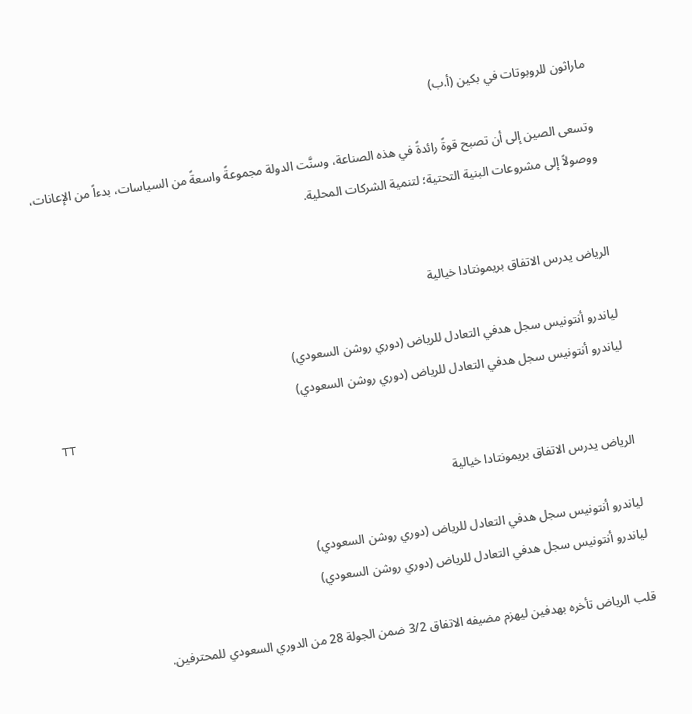ماراثون للروبوتات في بكين (أ.ب)

وتسعى الصين إلى أن تصبح قوةً رائدةً في هذه الصناعة، وسنَّت الدولة مجموعةً واسعةً من السياسات، بدءاً من الإعانات، ووصولاً إلى مشروعات البنية التحتية؛ لتنمية الشركات المحلية.


الرياض يدرس الاتفاق بريمونتادا خيالية

لياندرو أنتونيس سجل هدفي التعادل للرياض (دوري روشن السعودي)
لياندرو أنتونيس سجل هدفي التعادل للرياض (دوري روشن السعودي)
TT

الرياض يدرس الاتفاق بريمونتادا خيالية

لياندرو أنتونيس سجل هدفي التعادل للرياض (دوري روشن السعودي)
لياندرو أنتونيس سجل هدفي التعادل للرياض (دوري روشن السعودي)

قلب الرياض تأخره بهدفين ليهزم مضيفه الاتفاق 3/2 ضمن الجولة 28 من الدوري السعودي للمحترفين.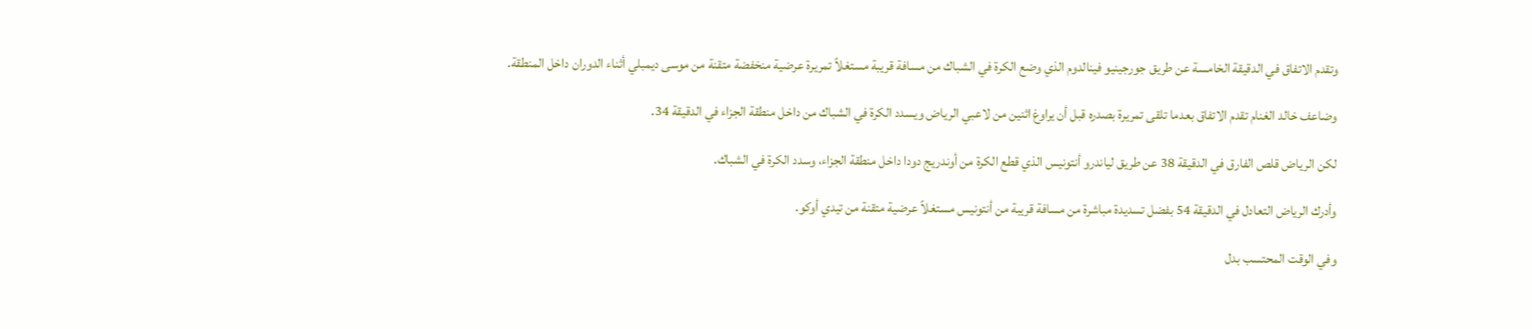وتقدم الاتفاق في الدقيقة الخامسة عن طريق جورجينيو فينالدوم الذي وضع الكرة في الشباك من مسافة قريبة مستغلاً تمريرة عرضية منخفضة متقنة من موسى ديمبلي أثناء الدوران داخل المنطقة.

وضاعف خالد الغنام تقدم الاتفاق بعدما تلقى تمريرة بصدره قبل أن يراوغ اثنين من لاعبي الرياض ويسدد الكرة في الشباك من داخل منطقة الجزاء في الدقيقة 34.

لكن الرياض قلص الفارق في الدقيقة 38 عن طريق لياندرو أنتونيس الذي قطع الكرة من أوندريج دودا داخل منطقة الجزاء، وسدد الكرة في الشباك.

وأدرك الرياض التعادل في الدقيقة 54 بفضل تسديدة مباشرة من مسافة قريبة من أنتونيس مستغلاً عرضية متقنة من تيدي أوكو.

وفي الوقت المحتسب بدل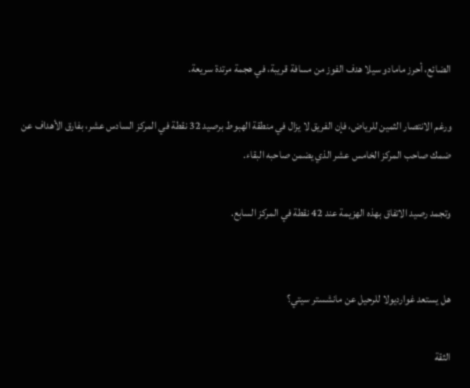الضائع، أحرز مامادو سيلا هدف الفوز من مسافة قريبة، في هجمة مرتدة سريعة.

ورغم الانتصار الثمين للرياض، فإن الفريق لا يزال في منطقة الهبوط برصيد 32 نقطة في المركز السادس عشر، بفارق الأهداف عن ضمك صاحب المركز الخامس عشر الذي يضمن صاحبه البقاء.

وتجمد رصيد الاتفاق بهذه الهزيمة عند 42 نقطة في المركز السابع.


هل يستعد غوارديولا للرحيل عن مانشستر سيتي؟

الثقة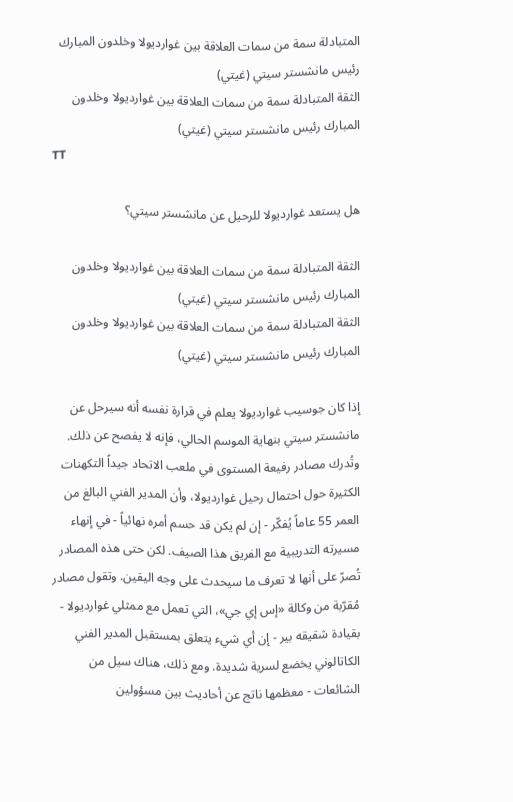المتبادلة سمة من سمات العلاقة بين غوارديولا وخلدون المبارك رئيس مانشستر سيتي (غيتي)
الثقة المتبادلة سمة من سمات العلاقة بين غوارديولا وخلدون المبارك رئيس مانشستر سيتي (غيتي)
TT

هل يستعد غوارديولا للرحيل عن مانشستر سيتي؟

الثقة المتبادلة سمة من سمات العلاقة بين غوارديولا وخلدون المبارك رئيس مانشستر سيتي (غيتي)
الثقة المتبادلة سمة من سمات العلاقة بين غوارديولا وخلدون المبارك رئيس مانشستر سيتي (غيتي)

إذا كان جوسيب غوارديولا يعلم في قرارة نفسه أنه سيرحل عن مانشستر سيتي بنهاية الموسم الحالي، فإنه لا يفصح عن ذلك. وتُدرك مصادر رفيعة المستوى في ملعب الاتحاد جيداً التكهنات الكثيرة حول احتمال رحيل غوارديولا، وأن المدير الفني البالغ من العمر 55 عاماً يُفكّر - إن لم يكن قد حسم أمره نهائياً - في إنهاء مسيرته التدريبية مع الفريق هذا الصيف. لكن حتى هذه المصادر تُصرّ على أنها لا تعرف ما سيحدث على وجه اليقين. وتقول مصادر مُقرّبة من وكالة «إس إي جي»، التي تعمل مع ممثلي غوارديولا - بقيادة شقيقه بير - إن أي شيء يتعلق بمستقبل المدير الفني الكاتالوني يخضع لسرية شديدة. ومع ذلك، هناك سيل من الشائعات - معظمها ناتج عن أحاديث بين مسؤولين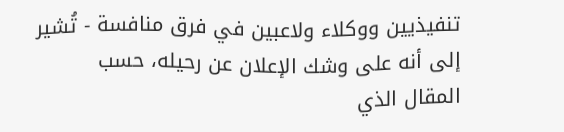تنفيذيين ووكلاء ولاعبين في فرق منافسة - تُشير إلى أنه على وشك الإعلان عن رحيله، حسب المقال الذي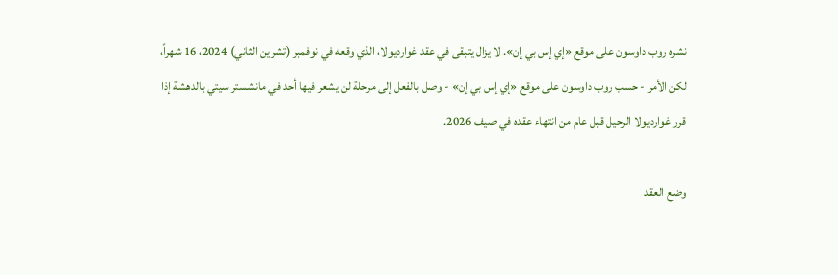نشره روب داوسون على موقع «إي إس بي إن». لا يزال يتبقى في عقد غوارديولا، الذي وقعه في نوفمبر (تشرين الثاني) 2024، 16 شهراً، لكن الأمر - حسب روب داوسون على موقع «إي إس بي إن» - وصل بالفعل إلى مرحلة لن يشعر فيها أحد في مانشستر سيتي بالدهشة إذا قرر غوارديولا الرحيل قبل عام من انتهاء عقده في صيف 2026.

وضع العقد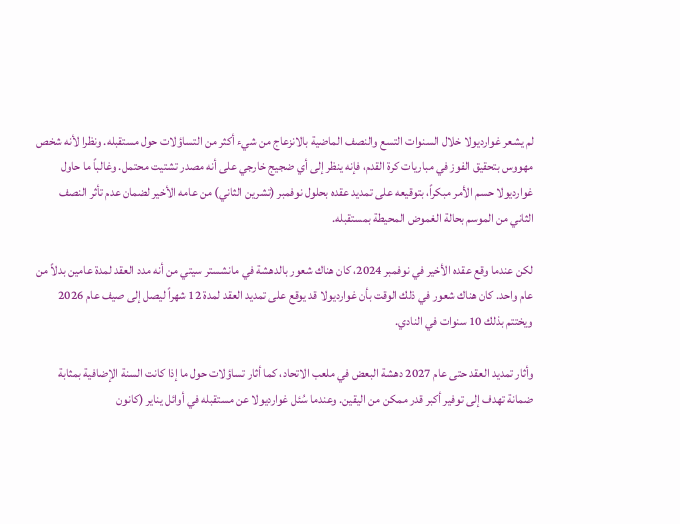لم يشعر غوارديولا خلال السنوات التسع والنصف الماضية بالانزعاج من شيء أكثر من التساؤلات حول مستقبله. ونظرا لأنه شخص مهووس بتحقيق الفوز في مباريات كرة القدم، فإنه ينظر إلى أي ضجيج خارجي على أنه مصدر تشتيت محتمل. وغالباً ما حاول غوارديولا حسم الأمر مبكراً، بتوقيعه على تمديد عقده بحلول نوفمبر (تشرين الثاني) من عامه الأخير لضمان عدم تأثر النصف الثاني من الموسم بحالة الغموض المحيطة بمستقبله.

لكن عندما وقع عقده الأخير في نوفمبر 2024، كان هناك شعور بالدهشة في مانشستر سيتي من أنه مدد العقد لمدة عامين بدلاً من عام واحد. كان هناك شعور في ذلك الوقت بأن غوارديولا قد يوقع على تمديد العقد لمدة 12 شهراً ليصل إلى صيف عام 2026 ويختتم بذلك 10 سنوات في النادي.

وأثار تمديد العقد حتى عام 2027 دهشة البعض في ملعب الاتحاد، كما أثار تساؤلات حول ما إذا كانت السنة الإضافية بمثابة ضمانة تهدف إلى توفير أكبر قدر ممكن من اليقين. وعندما سُئل غوارديولا عن مستقبله في أوائل يناير (كانون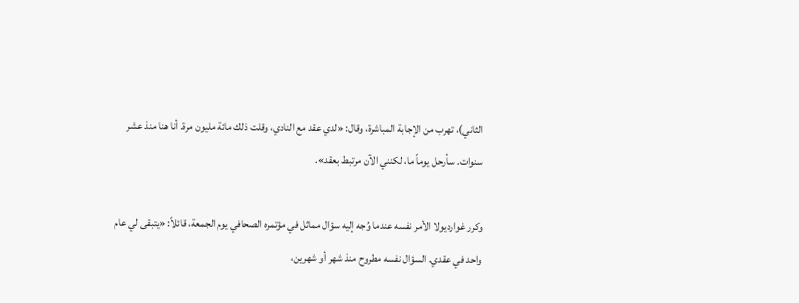الثاني)، تهرب من الإجابة المباشرة، وقال: «لدي عقد مع النادي، وقلت ذلك مائة مليون مرة. أنا هنا منذ عشر سنوات. سأرحل يوماً ما، لكنني الآن مرتبط بعقد».

وكرر غوارديولا الأمر نفسه عندما وُجه إليه سؤال مماثل في مؤتمره الصحافي يوم الجمعة، قائلاً: «يتبقى لي عام واحد في عقدي. السؤال نفسه مطروح منذ شهر أو شهرين،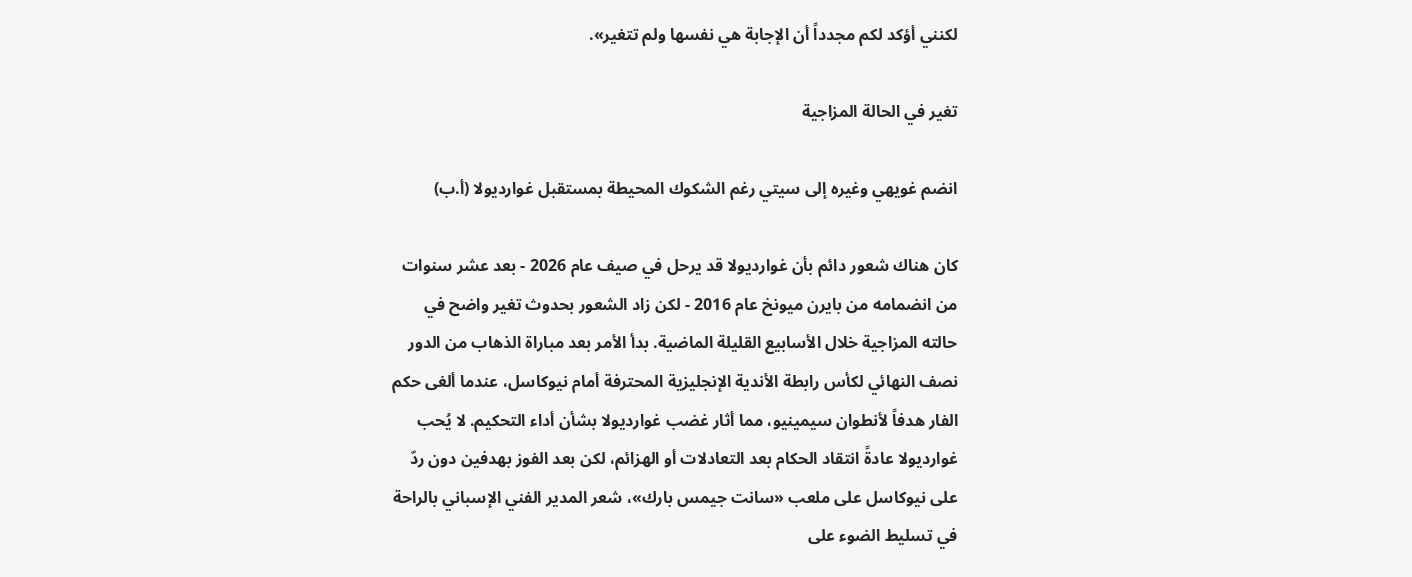لكنني أؤكد لكم مجدداً أن الإجابة هي نفسها ولم تتغير».

تغير في الحالة المزاجية

انضم غويهي وغيره إلى سيتي رغم الشكوك المحيطة بمستقبل غوارديولا (أ.ب)

كان هناك شعور دائم بأن غوارديولا قد يرحل في صيف عام 2026 - بعد عشر سنوات من انضمامه من بايرن ميونخ عام 2016 - لكن زاد الشعور بحدوث تغير واضح في حالته المزاجية خلال الأسابيع القليلة الماضية. بدأ الأمر بعد مباراة الذهاب من الدور نصف النهائي لكأس رابطة الأندية الإنجليزية المحترفة أمام نيوكاسل، عندما ألغى حكم الفار هدفاً لأنطوان سيمينيو، مما أثار غضب غوارديولا بشأن أداء التحكيم. لا يُحب غوارديولا عادةً انتقاد الحكام بعد التعادلات أو الهزائم، لكن بعد الفوز بهدفين دون ردّ على نيوكاسل على ملعب «سانت جيمس بارك»، شعر المدير الفني الإسباني بالراحة في تسليط الضوء على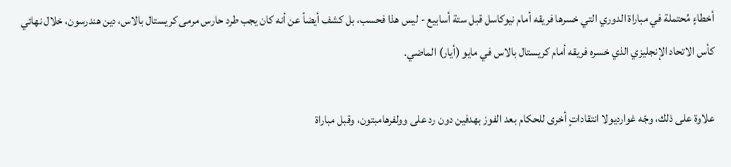أخطاءٍ مُحتملة في مباراة الدوري التي خسرها فريقه أمام نيوكاسل قبل ستة أسابيع - ليس هذا فحسب، بل كشف أيضاً عن أنه كان يجب طرد حارس مرمى كريستال بالاس، دين هندرسون، خلال نهائي كأس الاتحاد الإنجليزي الذي خسره فريقه أمام كريستال بالاس في مايو (أيار) الماضي.

علاوة على ذلك، وجّه غوارديولا انتقاداتٍ أخرى للحكام بعد الفوز بهدفين دون رد على وولفرهامبتون، وقبل مباراة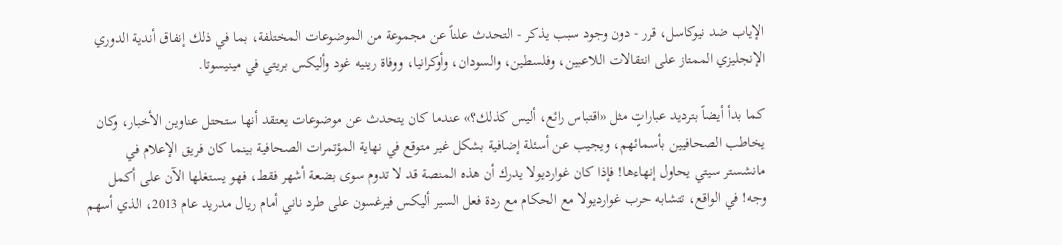الإياب ضد نيوكاسل، قرر - دون وجود سبب يذكر - التحدث علناً عن مجموعة من الموضوعات المختلفة، بما في ذلك إنفاق أندية الدوري الإنجليزي الممتاز على انتقالات اللاعبين، وفلسطين، والسودان، وأوكرانيا، ووفاة رينيه غود وأليكس بريتي في مينيسوتا.

كما بدأ أيضاً بترديد عباراتٍ مثل «اقتباس رائع، أليس كذلك؟» عندما كان يتحدث عن موضوعات يعتقد أنها ستحتل عناوين الأخبار، وكان يخاطب الصحافيين بأسمائهم، ويجيب عن أسئلة إضافية بشكل غير متوقع في نهاية المؤتمرات الصحافية بينما كان فريق الإعلام في مانشستر سيتي يحاول إنهاءها! فإذا كان غوارديولا يدرك أن هذه المنصة قد لا تدوم سوى بضعة أشهر فقط، فهو يستغلها الآن على أكمل وجه! في الواقع، تتشابه حرب غوارديولا مع الحكام مع ردة فعل السير أليكس فيرغسون على طرد ناني أمام ريال مدريد عام 2013، الذي أسهم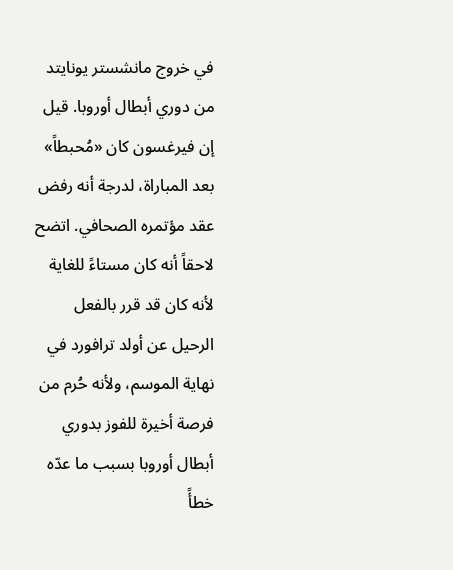في خروج مانشستر يونايتد من دوري أبطال أوروبا. قيل إن فيرغسون كان «مُحبطاً» بعد المباراة، لدرجة أنه رفض عقد مؤتمره الصحافي. اتضح لاحقاً أنه كان مستاءً للغاية لأنه كان قد قرر بالفعل الرحيل عن أولد ترافورد في نهاية الموسم، ولأنه حُرم من فرصة أخيرة للفوز بدوري أبطال أوروبا بسبب ما عدّه خطأً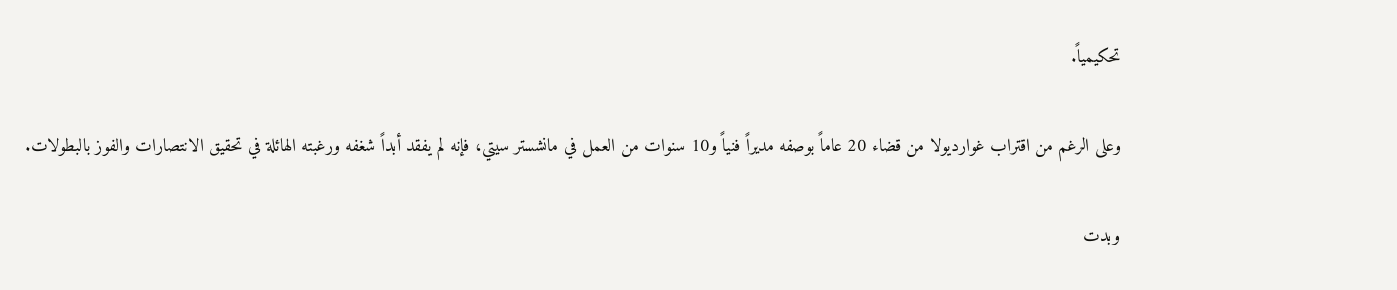تحكيمياً.

وعلى الرغم من اقتراب غوارديولا من قضاء 20 عاماً بوصفه مديراً فنياً و10 سنوات من العمل في مانشستر سيتي، فإنه لم يفقد أبداً شغفه ورغبته الهائلة في تحقيق الانتصارات والفوز بالبطولات.

وبدت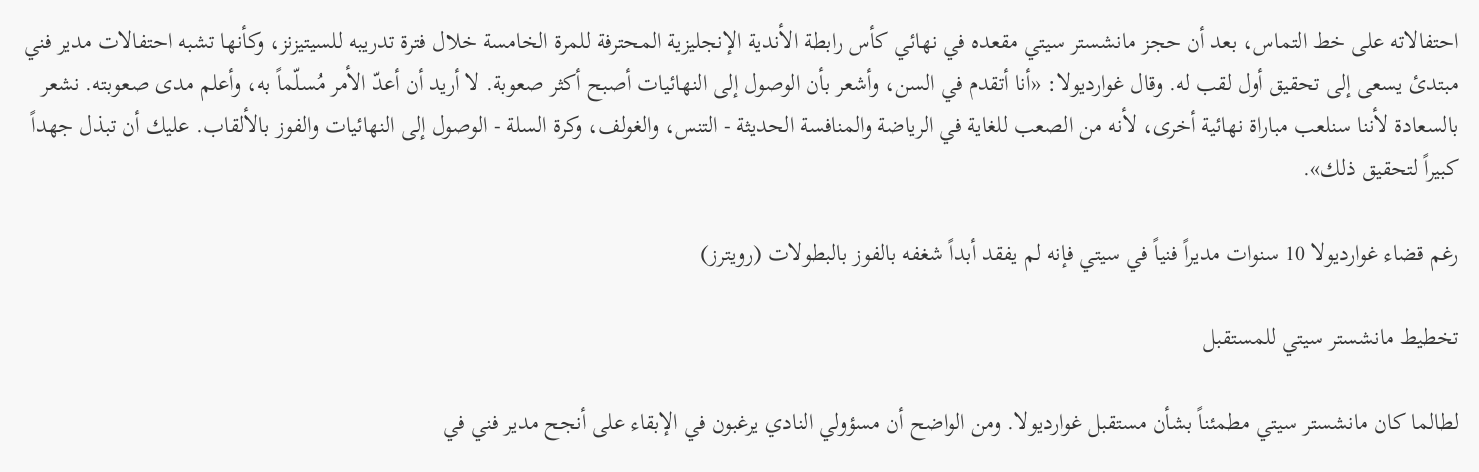احتفالاته على خط التماس، بعد أن حجز مانشستر سيتي مقعده في نهائي كأس رابطة الأندية الإنجليزية المحترفة للمرة الخامسة خلال فترة تدريبه للسيتيزنز، وكأنها تشبه احتفالات مدير فني مبتدئ يسعى إلى تحقيق أول لقب له. وقال غوارديولا: «أنا أتقدم في السن، وأشعر بأن الوصول إلى النهائيات أصبح أكثر صعوبة. لا أريد أن أعدّ الأمر مُسلّماً به، وأعلم مدى صعوبته. نشعر بالسعادة لأننا سنلعب مباراة نهائية أخرى، لأنه من الصعب للغاية في الرياضة والمنافسة الحديثة - التنس، والغولف، وكرة السلة - الوصول إلى النهائيات والفوز بالألقاب. عليك أن تبذل جهداً كبيراً لتحقيق ذلك».

رغم قضاء غوارديولا 10 سنوات مديراً فنياً في سيتي فإنه لم يفقد أبداً شغفه بالفوز بالبطولات (رويترز)

تخطيط مانشستر سيتي للمستقبل

لطالما كان مانشستر سيتي مطمئناً بشأن مستقبل غوارديولا. ومن الواضح أن مسؤولي النادي يرغبون في الإبقاء على أنجح مدير فني في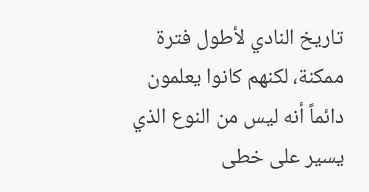تاريخ النادي لأطول فترة ممكنة، لكنهم كانوا يعلمون دائماً أنه ليس من النوع الذي يسير على خطى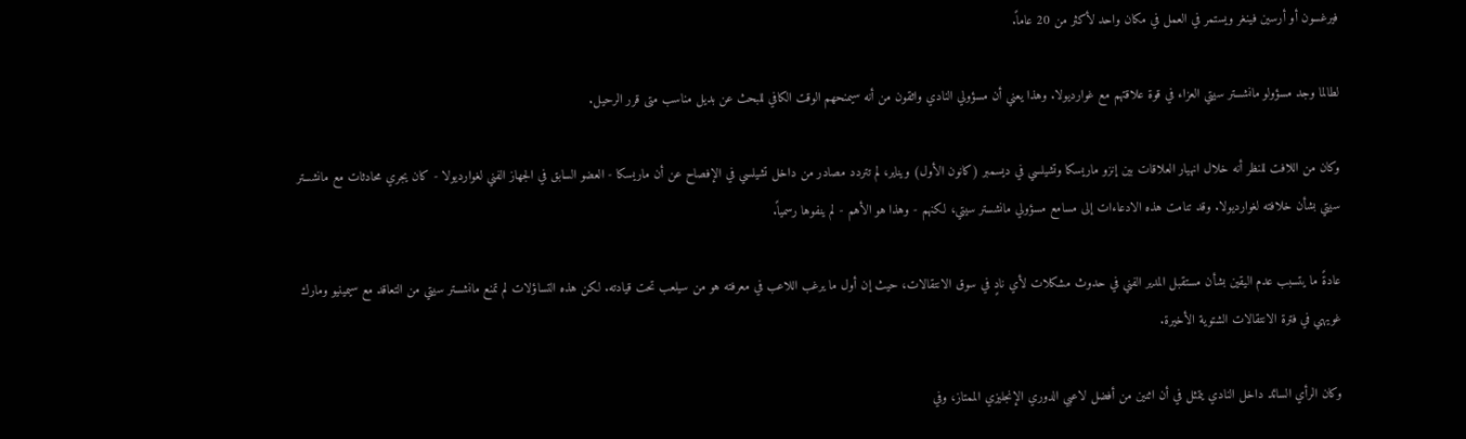فيرغسون أو أرسين فينغر ويستمر في العمل في مكان واحد لأكثر من 20 عاماً.

لطالما وجد مسؤولو مانشستر سيتي العزاء في قوة علاقتهم مع غوارديولا. وهذا يعني أن مسؤولي النادي واثقون من أنه سيمنحهم الوقت الكافي للبحث عن بديل مناسب متى قرر الرحيل.

وكان من اللافت للنظر أنه خلال انهيار العلاقات بين إنزو ماريسكا وتشيلسي في ديسمبر (كانون الأول) ويناير، لم تتردد مصادر من داخل تشيلسي في الإفصاح عن أن ماريسكا - العضو السابق في الجهاز الفني لغوارديولا - كان يجري محادثات مع مانشستر سيتي بشأن خلافته لغوارديولا. وقد تنامت هذه الادعاءات إلى مسامع مسؤولي مانشستر سيتي، لكنهم - وهذا هو الأهم - لم ينفوها رسمياً.

عادةً ما يتسبب عدم اليقين بشأن مستقبل المدير الفني في حدوث مشكلات لأي نادٍ في سوق الانتقالات، حيث إن أول ما يرغب اللاعب في معرفته هو من سيلعب تحت قيادته. لكن هذه التساؤلات لم تمنع مانشستر سيتي من التعاقد مع سيمينيو ومارك غويهي في فترة الانتقالات الشتوية الأخيرة.

وكان الرأي السائد داخل النادي يتمثل في أن اثنين من أفضل لاعبي الدوري الإنجليزي الممتاز، وفي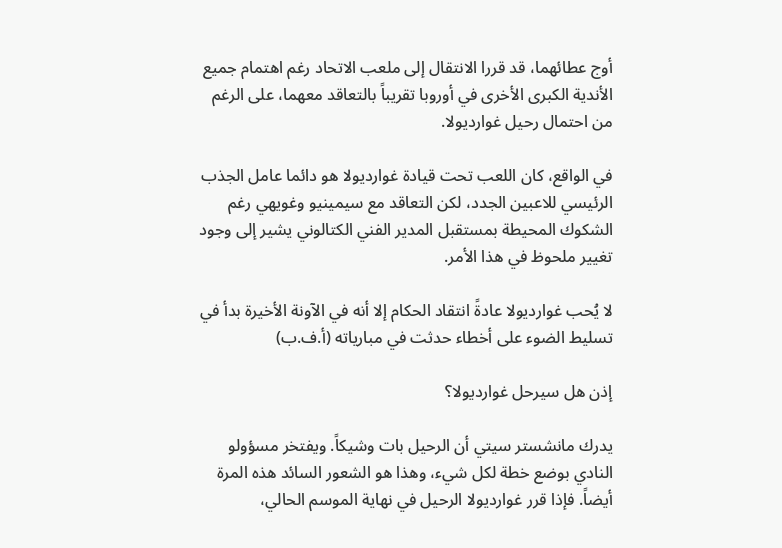أوج عطائهما، قد قررا الانتقال إلى ملعب الاتحاد رغم اهتمام جميع الأندية الكبرى الأخرى في أوروبا تقريباً بالتعاقد معهما، على الرغم من احتمال رحيل غوارديولا.

في الواقع، كان اللعب تحت قيادة غوارديولا هو دائما عامل الجذب الرئيسي للاعبين الجدد، لكن التعاقد مع سيمينيو وغويهي رغم الشكوك المحيطة بمستقبل المدير الفني الكتالوني يشير إلى وجود تغيير ملحوظ في هذا الأمر.

لا يُحب غوارديولا عادةً انتقاد الحكام إلا أنه في الآونة الأخيرة بدأ في تسليط الضوء على أخطاء حدثت في مبارياته (أ.ف.ب)

إذن هل سيرحل غوارديولا؟

يدرك مانشستر سيتي أن الرحيل بات وشيكاً. ويفتخر مسؤولو النادي بوضع خطة لكل شيء، وهذا هو الشعور السائد هذه المرة أيضاً. فإذا قرر غوارديولا الرحيل في نهاية الموسم الحالي،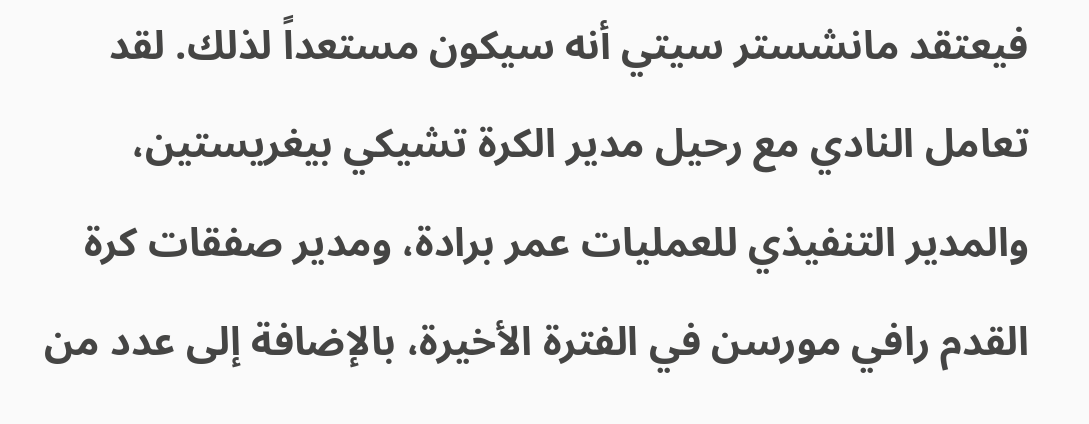فيعتقد مانشستر سيتي أنه سيكون مستعداً لذلك. لقد تعامل النادي مع رحيل مدير الكرة تشيكي بيغريستين، والمدير التنفيذي للعمليات عمر برادة، ومدير صفقات كرة القدم رافي مورسن في الفترة الأخيرة، بالإضافة إلى عدد من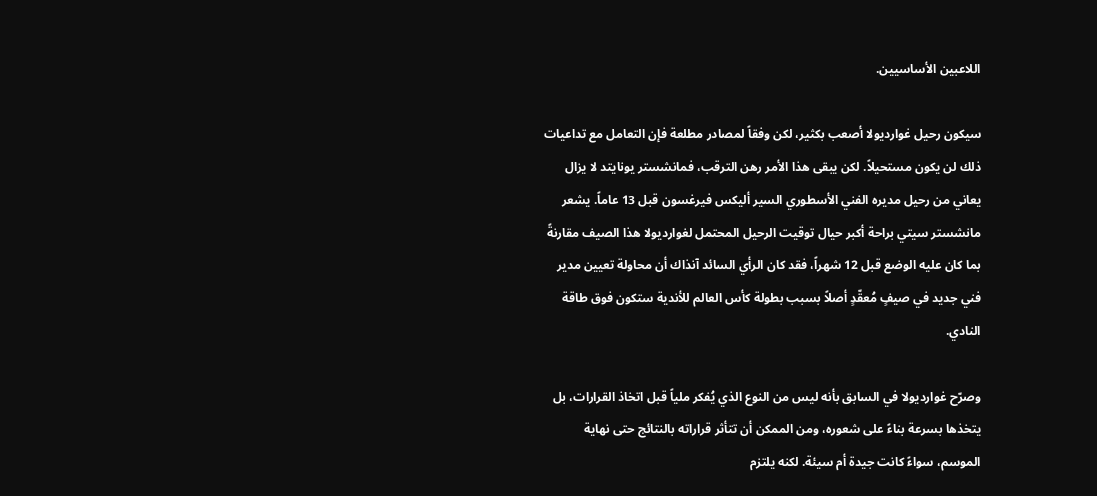اللاعبين الأساسيين.

سيكون رحيل غوارديولا أصعب بكثير، لكن وفقاً لمصادر مطلعة فإن التعامل مع تداعيات ذلك لن يكون مستحيلاً. لكن يبقى هذا الأمر رهن الترقب، فمانشستر يونايتد لا يزال يعاني من رحيل مديره الفني الأسطوري السير أليكس فيرغسون قبل 13 عاماً. يشعر مانشستر سيتي براحة أكبر حيال توقيت الرحيل المحتمل لغوارديولا هذا الصيف مقارنةً بما كان عليه الوضع قبل 12 شهراً، فقد كان الرأي السائد آنذاك أن محاولة تعيين مدير فني جديد في صيفٍ مُعقّدٍ أصلاً بسبب بطولة كأس العالم للأندية ستكون فوق طاقة النادي.

وصرّح غوارديولا في السابق بأنه ليس من النوع الذي يُفكر ملياً قبل اتخاذ القرارات، بل يتخذها بسرعة بناءً على شعوره، ومن الممكن أن تتأثر قراراته بالنتائج حتى نهاية الموسم، سواءً كانت جيدة أم سيئة. لكنه يلتزم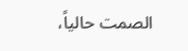الصمت حالياً،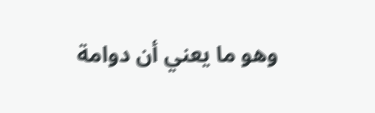وهو ما يعني أن دوامة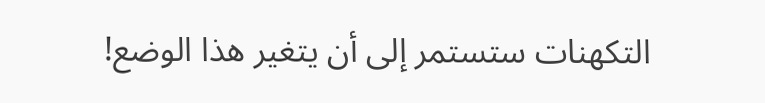التكهنات ستستمر إلى أن يتغير هذا الوضع!